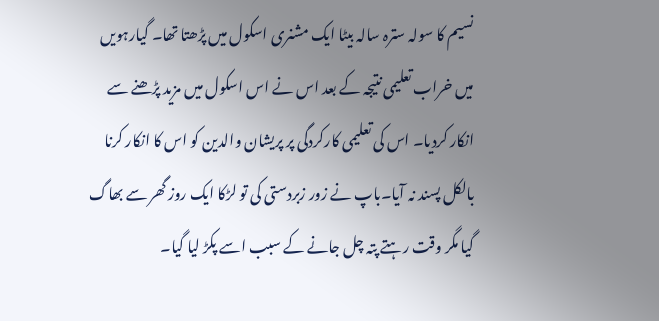نسیم کا سولہ سترہ سالہ بیٹا ایک مشنری اسکول میں پڑھتا تھا۔ گیارہویں میں خراب تعلیمی نتیجہ کے بعد اس نے اس اسکول میں مزید پڑھنے سے انکار کردیا۔ اس کی تعلیمی کارکردگی پر پریشان والدین کو اس کا انکار کرنا بالکل پسند نہ آیا۔باپ نے زور زبردستی کی تو لڑکا ایک روز گھر سے بھاگ گیا مگر وقت رہتے پتہ چل جانے کے سبب اسے پکڑ لیا گیا۔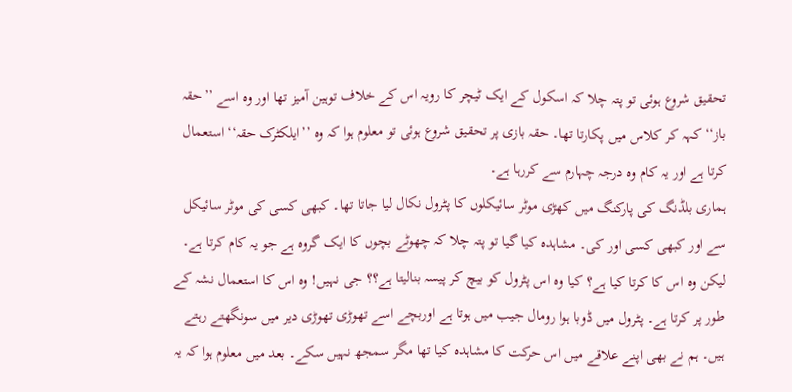تحقیق شروع ہوئی تو پتہ چلا کہ اسکول کے ایک ٹیچر کا رویہ اس کے خلاف توہین آمیز تھا اور وہ اسے ’’حقہ باز‘‘ کہہ کر کلاس میں پکارتا تھا۔ حقہ بازی پر تحقیق شروع ہوئی تو معلوم ہوا کہ وہ ’’ایلکٹرک حقہ‘‘ استعمال کرتا ہے اور یہ کام وہ درجہ چہارم سے کررہا ہے۔
ہماری بلڈنگ کی پارکنگ میں کھڑی موٹر سائیکلوں کا پٹرول نکال لیا جاتا تھا۔ کبھی کسی کی موٹر سائیکل سے اور کبھی کسی اور کی۔ مشاہدہ کیا گیا تو پتہ چلا کہ چھوٹے بچوں کا ایک گروہ ہے جو یہ کام کرتا ہے۔ لیکن وہ اس کا کرتا کیا ہے؟ کیا وہ اس پٹرول کو بیچ کر پیسہ بنالیتا ہے؟؟ جی نہیں! وہ اس کا استعمال نشہ کے طور پر کرتا ہے۔ پٹرول میں ڈوبا ہوا رومال جیب میں ہوتا ہے اوربچے اسے تھوڑی تھوڑی دیر میں سونگھتے رہتے ہیں۔ ہم نے بھی اپنے علاقے میں اس حرکت کا مشاہدہ کیا تھا مگر سمجھ نہیں سکے۔ بعد میں معلوم ہوا کہ یہ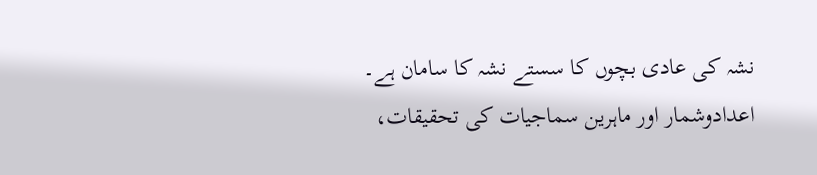نشہ کی عادی بچوں کا سستے نشہ کا سامان ہے۔
اعدادوشمار اور ماہرین سماجیات کی تحقیقات،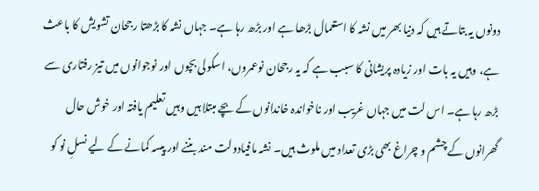دونوں یہ بتاتے ہیں کہ دنیا بھر میں نشہ کا استعمال بڑھا ہے اور بڑھ رہا ہے۔ جہاں نشہ کا بڑھتا رجحان تشویش کا باعث ہے، وہیں یہ بات اور زیادہ پریشانی کا سبب ہے کہ یہ رجحان نوعمروں، اسکولی بچوں اور نوجوانوں میں تیز رفتاری سے بڑھ رہا ہے۔ اس لت میں جہاں غریب اور ناخواندہ خاندانوں کے بچے مبتلا ہیں وہیں تعلیم یافتہ اور خوش حال گھرانوں کے چشم و چراغ بھی بڑی تعداد میں ملوث ہیں۔ نشہ مافیادولت مند بننے اور پیسہ کمانے کے لیے نسلِ نو کو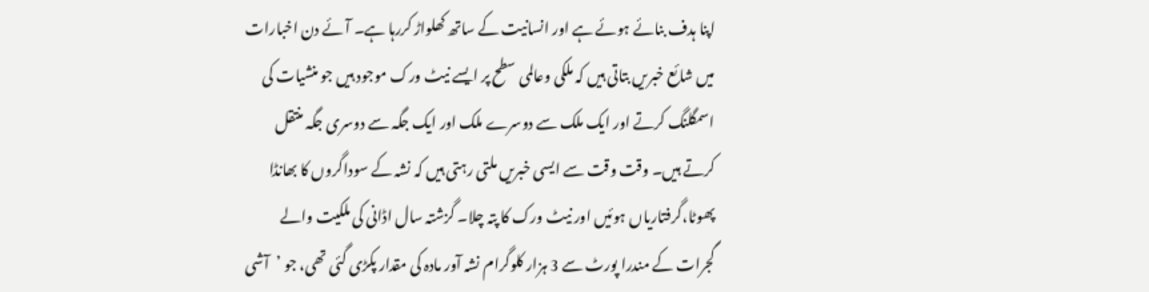اپنا ہدف بنائے ہوئے ہے اور انسانیت کے ساتھ کھلواڑ کررہا ہے۔ آئے دن اخبارات میں شائع خبریں بتاتی ہیں کہ ملکی وعالمی سطح پر ایسے نیٹ ورک موجود ہیں جو منشیات کی اسمگلنگ کرتے اور ایک ملک سے دوسرے ملک اور ایک جگہ سے دوسری جگہ منتقل کرتے ہیں۔ وقت وقت سے ایسی خبریں ملتی رہتی ہیں کہ نشہ کے سوداگروں کا بھانڈا پھوٹا،گرفتاریاں ہوئیں اور نیٹ ورک کا پتہ چلا۔ گزشتہ سال اڈانی کی ملکیت والے گجرات کے مندرا پورٹ سے 3 ہزار کلوگرام نشہ آور مادہ کی مقدار پکڑی گئی تھی، جو ’آشی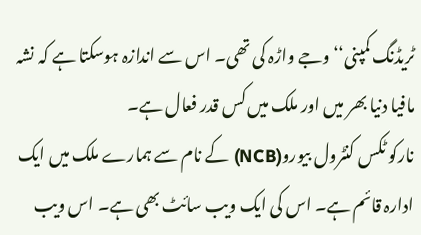ٹریڈنگ کمپنی‘‘ وجے واڑہ کی تھی۔ اس سے اندازہ ہوسکتا ہے کہ نشہ مافیا دنیا بھر میں اور ملک میں کس قدر فعال ہے۔
نارکو ٹکس کنٹرول بیورو(NCB) کے نام سے ہمارے ملک میں ایک ادارہ قائم ہے۔ اس کی ایک ویب سائٹ بھی ہے۔ اس ویب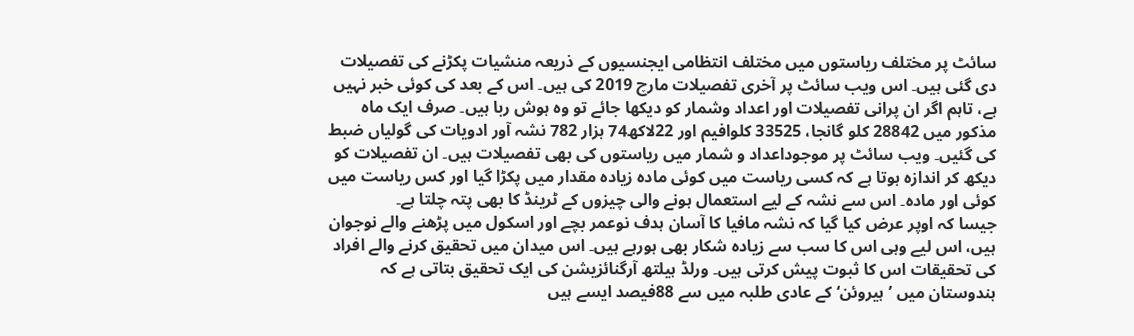سائٹ پر مختلف ریاستوں میں مختلف انتظامی ایجنسیوں کے ذریعہ منشیات پکڑنے کی تفصیلات دی گئی ہیں۔ اس ویب سائٹ پر آخری تفصیلات مارچ 2019 کی ہیں۔ اس کے بعد کی کوئی خبر نہیں ہے، تاہم اگر ان پرانی تفصیلات اور اعداد وشمار کو دیکھا جائے تو وہ ہوش ربا ہیں۔ صرف ایک ماہ مذکور میں 28842 کلو گانجا، 33525 کلوافیم اور 22لاکھ74 ہزار 782 نشہ آور ادویات کی گولیاں ضبط کی گئیں۔ ویب سائٹ پر موجوداعداد و شمار میں ریاستوں کی بھی تفصیلات ہیں۔ ان تفصیلات کو دیکھ کر اندازہ ہوتا ہے کہ کسی ریاست میں کوئی مادہ زیادہ مقدار میں پکڑا گیا اور کس ریاست میں کوئی اور مادہ۔ اس سے نشہ کے لیے استعمال ہونے والی چیزوں کے ٹرینڈ کا بھی پتہ چلتا ہے۔
جیسا کہ اوپر عرض کیا گیا کہ نشہ مافیا کا آسان ہدف نوعمر بچے اور اسکول میں پڑھنے والے نوجوان ہیں، اس لیے وہی اس کا سب سے زیادہ شکار بھی ہورہے ہیں۔ اس میدان میں تحقیق کرنے والے افراد کی تحقیقات اس کا ثبوت پیش کرتی ہیں۔ ورلڈ ہیلتھ آرگنائزیشن کی ایک تحقیق بتاتی ہے کہ ہندوستان میں ’ہیروئن‘ کے عادی طلبہ میں سے 88فیصد ایسے ہیں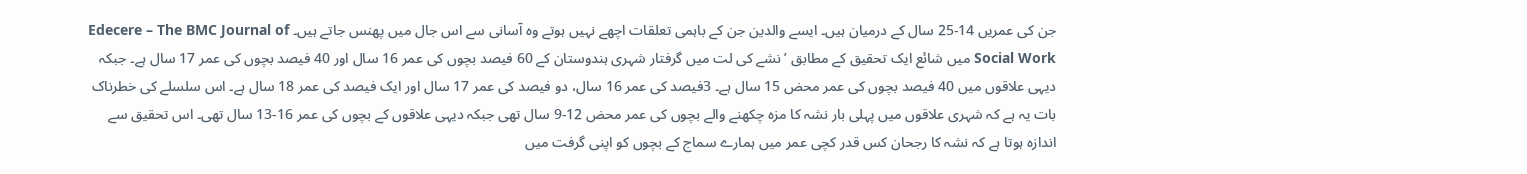جن کی عمریں 14-25 سال کے درمیان ہیں۔ ایسے والدین جن کے باہمی تعلقات اچھے نہیں ہوتے وہ آسانی سے اس جال میں پھنس جاتے ہیں۔ Edecere – The BMC Journal of Social Work میں شائع ایک تحقیق کے مطابق ’نشے کی لت میں گرفتار شہری ہندوستان کے 60 فیصد بچوں کی عمر 16 سال اور 40 فیصد بچوں کی عمر 17 سال ہے۔ جبکہ دیہی علاقوں میں 40 فیصد بچوں کی عمر محض 15 سال ہے۔ 3فیصد کی عمر 16 سال، دو فیصد کی عمر 17 سال اور ایک فیصد کی عمر 18 سال ہے۔ اس سلسلے کی خطرناک بات یہ ہے کہ شہری علاقوں میں پہلی بار نشہ کا مزہ چکھنے والے بچوں کی عمر محض 12-9 سال تھی جبکہ دیہی علاقوں کے بچوں کی عمر 16-13 سال تھی۔ اس تحقیق سے اندازہ ہوتا ہے کہ نشہ کا رجحان کس قدر کچی عمر میں ہمارے سماج کے بچوں کو اپنی گرفت میں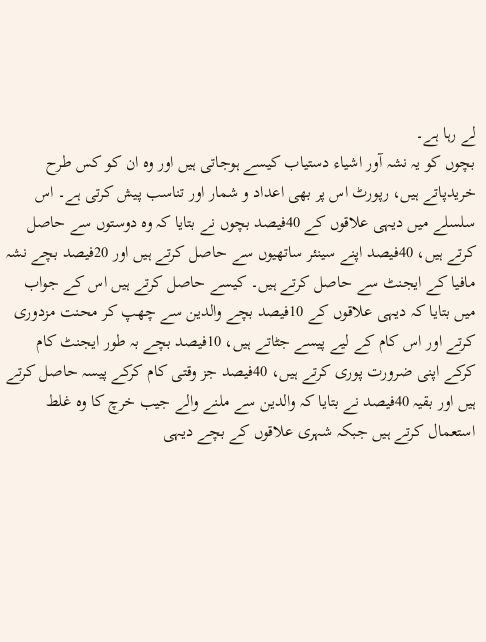لے رہا ہے۔
بچوں کو یہ نشہ آور اشیاء دستیاب کیسے ہوجاتی ہیں اور وہ ان کو کس طرح خریدپاتے ہیں، رپورٹ اس پر بھی اعداد و شمار اور تناسب پیش کرتی ہے۔ اس سلسلے میں دیہی علاقوں کے 40فیصد بچوں نے بتایا کہ وہ دوستوں سے حاصل کرتے ہیں، 40فیصد اپنے سینئر ساتھیوں سے حاصل کرتے ہیں اور 20فیصد بچے نشہ مافیا کے ایجنٹ سے حاصل کرتے ہیں۔ کیسے حاصل کرتے ہیں اس کے جواب میں بتایا کہ دیہی علاقوں کے 10فیصد بچے والدین سے چھپ کر محنت مزدوری کرتے اور اس کام کے لیے پیسے جٹاتے ہیں، 10فیصد بچے بہ طور ایجنٹ کام کرکے اپنی ضرورت پوری کرتے ہیں، 40فیصد جز وقتی کام کرکے پیسہ حاصل کرتے ہیں اور بقیہ 40فیصد نے بتایا کہ والدین سے ملنے والے جیب خرچ کا وہ غلط استعمال کرتے ہیں جبکہ شہری علاقوں کے بچے دیہی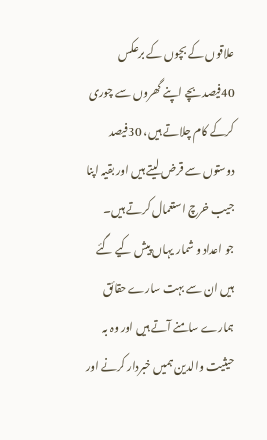علاقوں کے بچوں کے برعکس 40فیصد بچے اپنے گھروں سے چوری کرکے کام چلاتے ہیں، 30فیصد دوستوں سے قرض لیتے ہیں اور بقیہ اپنا جیب خرچ استعمال کرتے ہیں۔
جو اعداد و شمار یہاں پیش کیے گئے ہیں ان سے بہت سارے حقائق ہمارے سامنے آتے ہیں اور وہ بہ حیثیت والدین ہمیں خبردار کرنے اور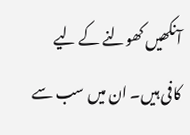آنکھیں کھولنے کے لیے کافی ہیں۔ ان میں سب سے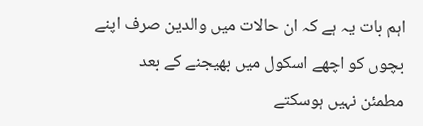اہم بات یہ ہے کہ ان حالات میں والدین صرف اپنے بچوں کو اچھے اسکول میں بھیجنے کے بعد مطمئن نہیں ہوسکتے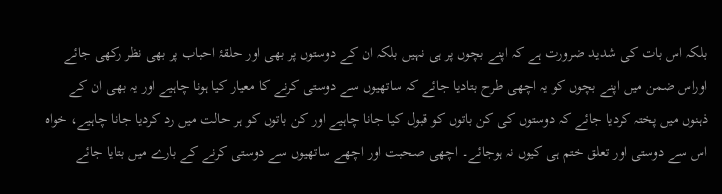بلکہ اس بات کی شدید ضرورت ہے کہ اپنے بچوں پر ہی نہیں بلکہ ان کے دوستوں پر بھی اور حلقۂ احباب پر بھی نظر رکھی جائے اوراس ضمن میں اپنے بچوں کو یہ اچھی طرح بتادیا جائے کہ ساتھیوں سے دوستی کرنے کا معیار کیا ہونا چاہیے اور یہ بھی ان کے ذہنوں میں پختہ کردیا جائے کہ دوستوں کی کن باتوں کو قبول کیا جانا چاہیے اور کن باتوں کو ہر حالت میں رد کردیا جانا چاہیے، خواہ اس سے دوستی اور تعلق ختم ہی کیوں نہ ہوجائے۔ اچھی صحبت اور اچھے ساتھیوں سے دوستی کرنے کے بارے میں بتایا جائے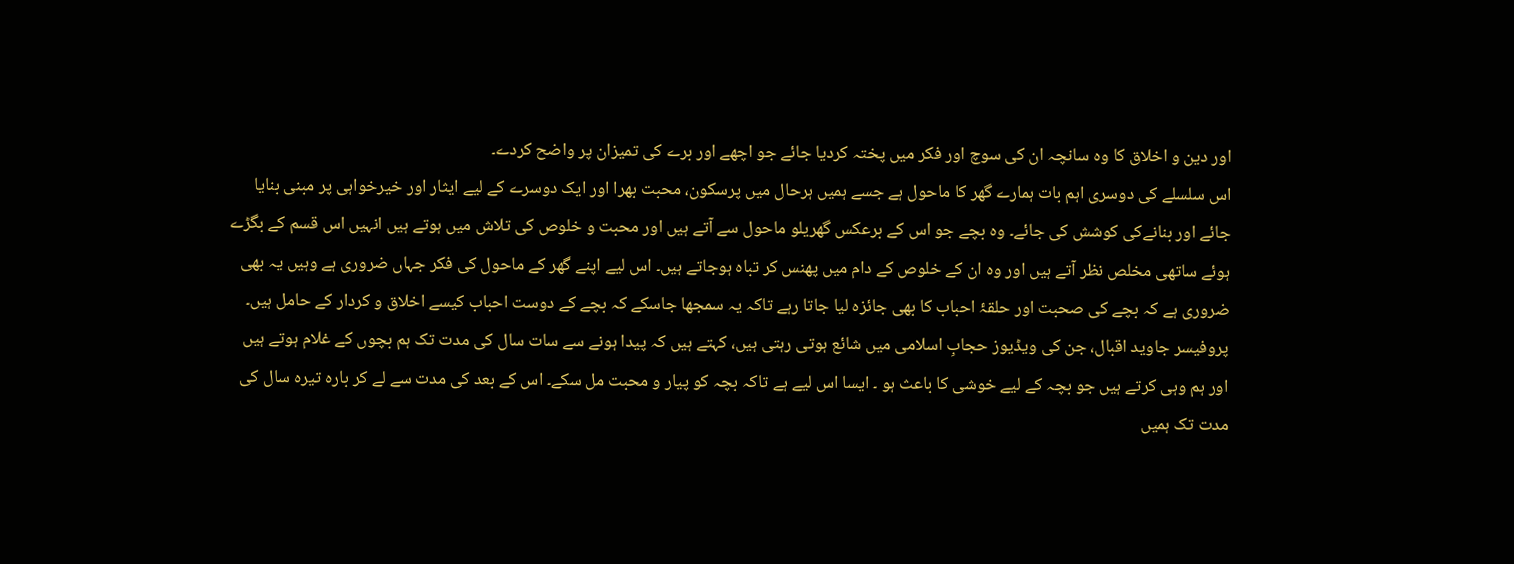اور دین و اخلاق کا وہ سانچہ ان کی سوچ اور فکر میں پختہ کردیا جائے جو اچھے اور برے کی تمیزان پر واضح کردے۔
اس سلسلے کی دوسری اہم بات ہمارے گھر کا ماحول ہے جسے ہمیں ہرحال میں پرسکون، محبت بھرا اور ایک دوسرے کے لیے ایثار اور خیرخواہی پر مبنی بنایا جائے اور بنانےکی کوشش کی جائے۔ وہ بچے جو اس کے برعکس گھریلو ماحول سے آتے ہیں اور محبت و خلوص کی تلاش میں ہوتے ہیں انہیں اس قسم کے بگڑے ہوئے ساتھی مخلص نظر آتے ہیں اور وہ ان کے خلوص کے دام میں پھنس کر تباہ ہوجاتے ہیں۔ اس لیے اپنے گھر کے ماحول کی فکر جہاں ضروری ہے وہیں یہ بھی ضروری ہے کہ بچے کی صحبت اور حلقۂ احباب کا بھی جائزہ لیا جاتا رہے تاکہ یہ سمجھا جاسکے کہ بچے کے دوست احباب کیسے اخلاق و کردار کے حامل ہیں۔
پروفیسر جاوید اقبال، جن کی ویڈیوز حجابِ اسلامی میں شائع ہوتی رہتی ہیں، کہتے ہیں کہ پیدا ہونے سے سات سال کی مدت تک ہم بچوں کے غلام ہوتے ہیں اور ہم وہی کرتے ہیں جو بچہ کے لیے خوشی کا باعث ہو ۔ ایسا اس لیے ہے تاکہ بچہ کو پیار و محبت مل سکے۔ اس کے بعد کی مدت سے لے کر بارہ تیرہ سال کی مدت تک ہمیں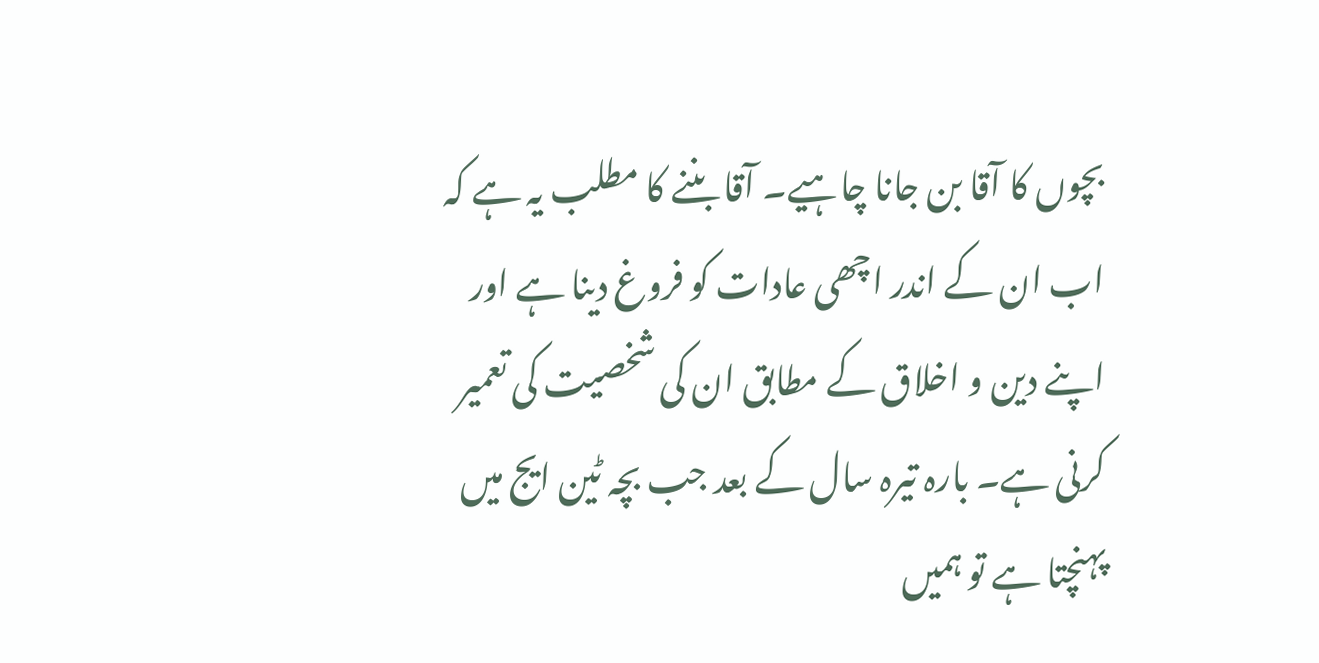بچوں کا آقا بن جانا چاہیے۔ آقا بننے کا مطلب یہ ہے کہ اب ان کے اندر اچھی عادات کو فروغ دینا ہے اور اپنے دین و اخلاق کے مطابق ان کی شخصیت کی تعمیر کرنی ہے۔ بارہ تیرہ سال کے بعد جب بچہ ٹین ایج میں پہنچتا ہے تو ہمیں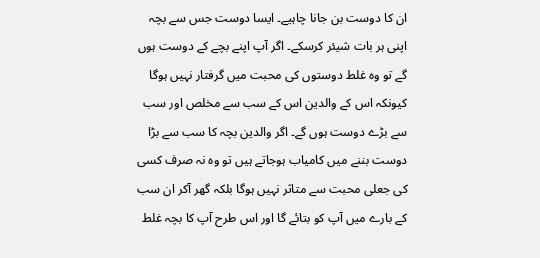ان کا دوست بن جانا چاہیے۔ ایسا دوست جس سے بچہ اپنی ہر بات شیئر کرسکے۔ اگر آپ اپنے بچے کے دوست ہوں گے تو وہ غلط دوستوں کی محبت میں گرفتار نہیں ہوگا کیونکہ اس کے والدین اس کے سب سے مخلص اور سب سے بڑے دوست ہوں گے۔ اگر والدین بچہ کا سب سے بڑا دوست بننے میں کامیاب ہوجاتے ہیں تو وہ نہ صرف کسی کی جعلی محبت سے متاثر نہیں ہوگا بلکہ گھر آکر ان سب کے بارے میں آپ کو بتائے گا اور اس طرح آپ کا بچہ غلط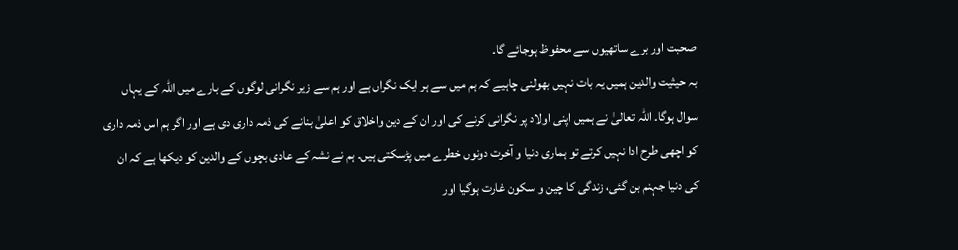صحبت اور برے ساتھیوں سے محفوظ ہوجائے گا۔
بہ حیثیت والدین ہمیں یہ بات نہیں بھولنی چاہیے کہ ہم میں سے ہر ایک نگراں ہے اور ہم سے زیر نگرانی لوگوں کے بارے میں اللہ کے یہاں سوال ہوگا۔ اللہ تعالیٰ نے ہمیں اپنی اولاد پر نگرانی کرنے کی اور ان کے دین واخلاق کو اعلیٰ بنانے کی ذمہ داری دی ہے اور اگر ہم اس ذمہ داری کو اچھی طرح ادا نہیں کرتے تو ہماری دنیا و آخرت دونوں خطرے میں پڑسکتی ہیں۔ ہم نے نشہ کے عادی بچوں کے والدین کو دیکھا ہے کہ ان کی دنیا جہنم بن گئی، زندگی کا چین و سکون غارت ہوگیا اور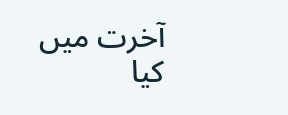آخرت میں کیا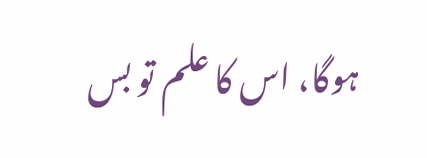ہوگا، اس کا علم تو بس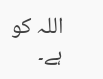اللہ کو ہے۔